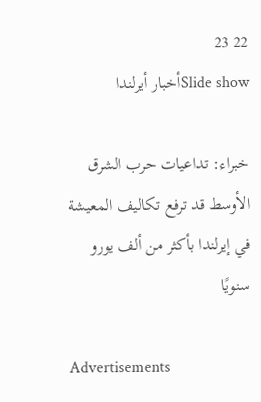22 23
Slide showأخبار أيرلندا

خبراء: تداعيات حرب الشرق الأوسط قد ترفع تكاليف المعيشة في إيرلندا بأكثر من ألف يورو سنويًا

Advertisements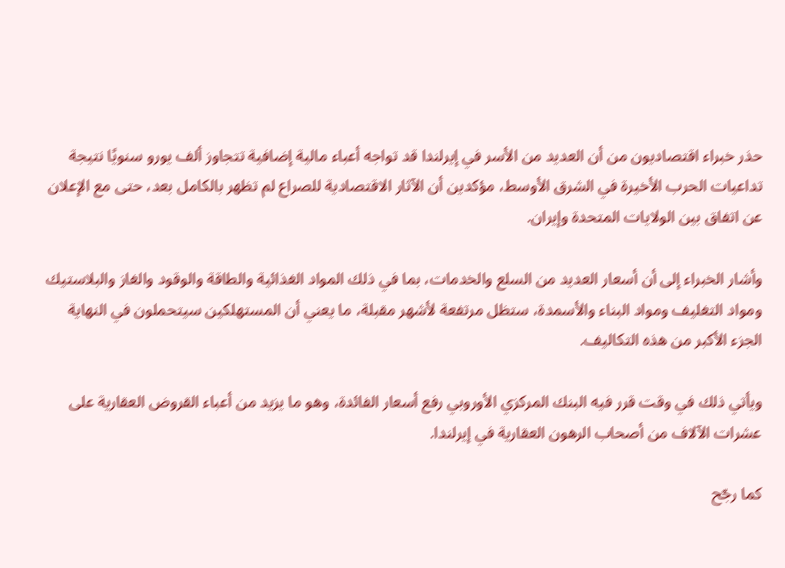حذر خبراء اقتصاديون من أن العديد من الأسر في إيرلندا قد تواجه أعباء مالية إضافية تتجاوز ألف يورو سنويًا نتيجة تداعيات الحرب الأخيرة في الشرق الأوسط، مؤكدين أن الآثار الاقتصادية للصراع لم تظهر بالكامل بعد، حتى مع الإعلان عن اتفاق بين الولايات المتحدة وإيران.

وأشار الخبراء إلى أن أسعار العديد من السلع والخدمات، بما في ذلك المواد الغذائية والطاقة والوقود والغاز والبلاستيك ومواد التغليف ومواد البناء والأسمدة، ستظل مرتفعة لأشهر مقبلة، ما يعني أن المستهلكين سيتحملون في النهاية الجزء الأكبر من هذه التكاليف.

ويأتي ذلك في وقت قرر فيه البنك المركزي الأوروبي رفع أسعار الفائدة، وهو ما يزيد من أعباء القروض العقارية على عشرات الآلاف من أصحاب الرهون العقارية في إيرلندا.

كما رجّح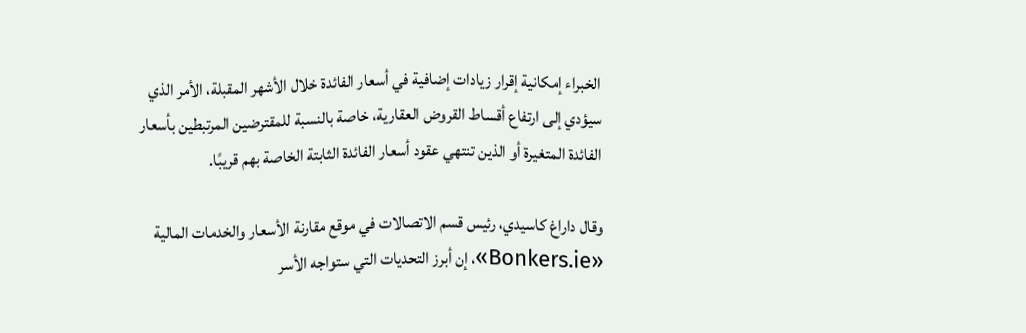الخبراء إمكانية إقرار زيادات إضافية في أسعار الفائدة خلال الأشهر المقبلة، الأمر الذي سيؤدي إلى ارتفاع أقساط القروض العقارية، خاصة بالنسبة للمقترضين المرتبطين بأسعار الفائدة المتغيرة أو الذين تنتهي عقود أسعار الفائدة الثابتة الخاصة بهم قريبًا.

وقال داراغ كاسيدي، رئيس قسم الاتصالات في موقع مقارنة الأسعار والخدمات المالية «Bonkers.ie»، إن أبرز التحديات التي ستواجه الأسر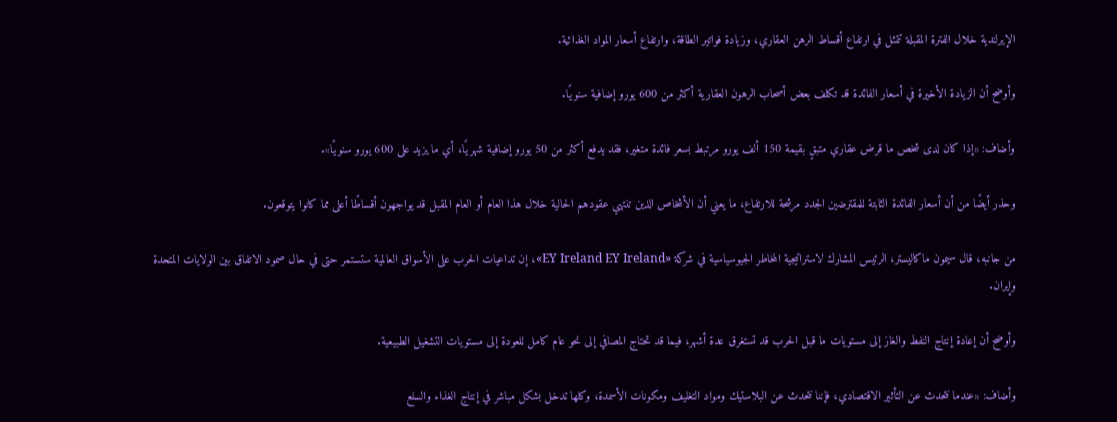الإيرلندية خلال الفترة المقبلة تتمثل في ارتفاع أقساط الرهن العقاري، وزيادة فواتير الطاقة، وارتفاع أسعار المواد الغذائية.

وأوضح أن الزيادة الأخيرة في أسعار الفائدة قد تكلف بعض أصحاب الرهون العقارية أكثر من 600 يورو إضافية سنويًا.

وأضاف: «إذا كان لدى شخص ما قرض عقاري متبقٍ بقيمة 150 ألف يورو مرتبط بسعر فائدة متغير، فقد يدفع أكثر من 50 يورو إضافية شهريًا، أي ما يزيد على 600 يورو سنويًا».

وحذر أيضًا من أن أسعار الفائدة الثابتة للمقترضين الجدد مرشحة للارتفاع، ما يعني أن الأشخاص الذين تنتهي عقودهم الحالية خلال هذا العام أو العام المقبل قد يواجهون أقساطًا أعلى مما كانوا يتوقعون.

من جانبه، قال سيمون ماكاليستر، الرئيس المشارك لاستراتيجية المخاطر الجيوسياسية في شركة «EY Ireland EY Ireland»، إن تداعيات الحرب على الأسواق العالمية ستستمر حتى في حال صمود الاتفاق بين الولايات المتحدة وإيران.

وأوضح أن إعادة إنتاج النفط والغاز إلى مستويات ما قبل الحرب قد تستغرق عدة أشهر، فيما قد تحتاج المصافي إلى نحو عام كامل للعودة إلى مستويات التشغيل الطبيعية.

وأضاف: «عندما نتحدث عن التأثير الاقتصادي، فإننا نتحدث عن البلاستيك ومواد التغليف ومكونات الأسمدة، وكلها تدخل بشكل مباشر في إنتاج الغذاء والسلع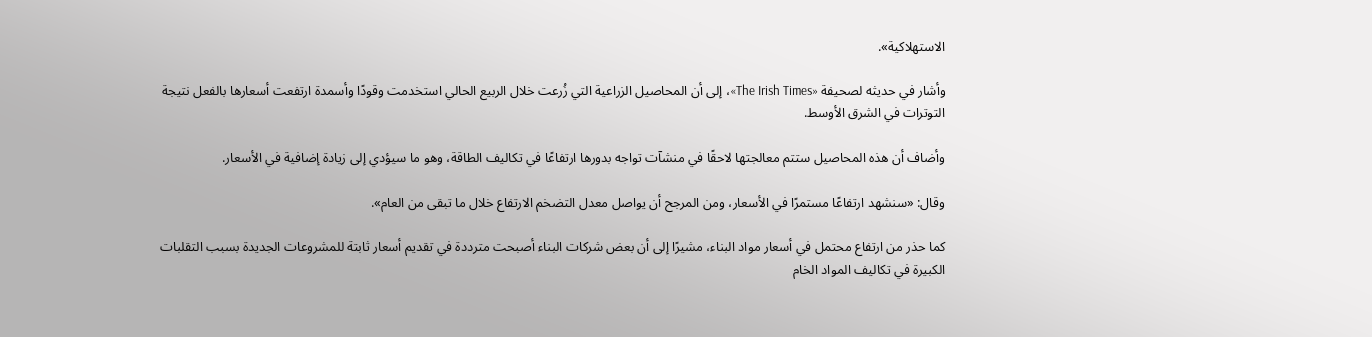الاستهلاكية».

وأشار في حديثه لصحيفة «The Irish Times»، إلى أن المحاصيل الزراعية التي زُرعت خلال الربيع الحالي استخدمت وقودًا وأسمدة ارتفعت أسعارها بالفعل نتيجة التوترات في الشرق الأوسط.

وأضاف أن هذه المحاصيل ستتم معالجتها لاحقًا في منشآت تواجه بدورها ارتفاعًا في تكاليف الطاقة، وهو ما سيؤدي إلى زيادة إضافية في الأسعار.

وقال: «سنشهد ارتفاعًا مستمرًا في الأسعار، ومن المرجح أن يواصل معدل التضخم الارتفاع خلال ما تبقى من العام».

كما حذر من ارتفاع محتمل في أسعار مواد البناء، مشيرًا إلى أن بعض شركات البناء أصبحت مترددة في تقديم أسعار ثابتة للمشروعات الجديدة بسبب التقلبات الكبيرة في تكاليف المواد الخام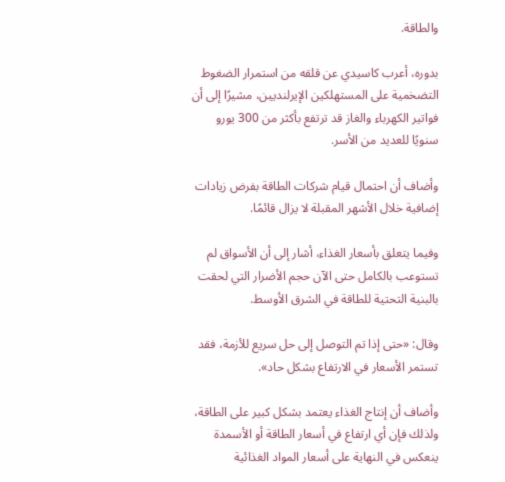والطاقة.

بدوره، أعرب كاسيدي عن قلقه من استمرار الضغوط التضخمية على المستهلكين الإيرلنديين، مشيرًا إلى أن فواتير الكهرباء والغاز قد ترتفع بأكثر من 300 يورو سنويًا للعديد من الأسر.

وأضاف أن احتمال قيام شركات الطاقة بفرض زيادات إضافية خلال الأشهر المقبلة لا يزال قائمًا.

وفيما يتعلق بأسعار الغذاء، أشار إلى أن الأسواق لم تستوعب بالكامل حتى الآن حجم الأضرار التي لحقت بالبنية التحتية للطاقة في الشرق الأوسط.

وقال: «حتى إذا تم التوصل إلى حل سريع للأزمة، فقد تستمر الأسعار في الارتفاع بشكل حاد».

وأضاف أن إنتاج الغذاء يعتمد بشكل كبير على الطاقة، ولذلك فإن أي ارتفاع في أسعار الطاقة أو الأسمدة ينعكس في النهاية على أسعار المواد الغذائية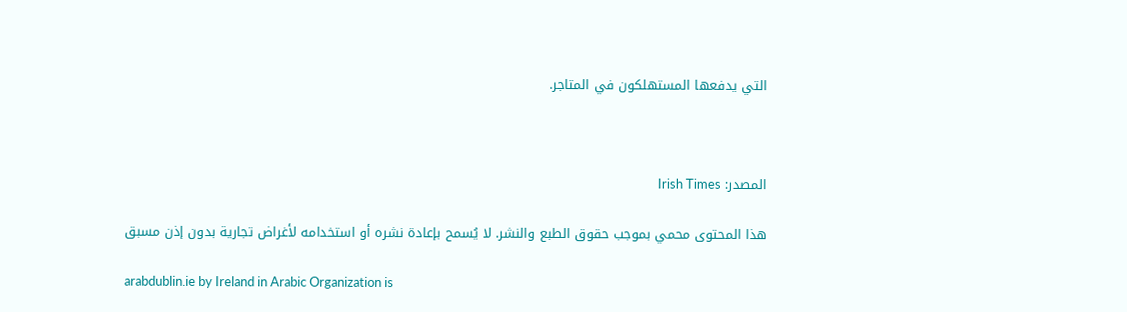التي يدفعها المستهلكون في المتاجر.



المصدر: Irish Times

هذا المحتوى محمي بموجب حقوق الطبع والنشر. لا يُسمح بإعادة نشره أو استخدامه لأغراض تجارية بدون إذن مسبق

arabdublin.ie by Ireland in Arabic Organization is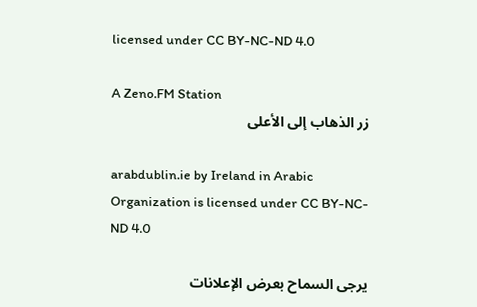licensed under CC BY-NC-ND 4.0

A Zeno.FM Station
زر الذهاب إلى الأعلى

arabdublin.ie by Ireland in Arabic Organization is licensed under CC BY-NC-ND 4.0

يرجى السماح بعرض الإعلانات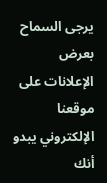يرجى السماح بعرض الإعلانات على موقعنا الإلكتروني يبدو أنك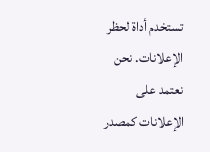تستخدم أداة لحظر الإعلانات. نحن نعتمد على الإعلانات كمصدر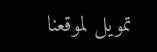تمويل لموقعنا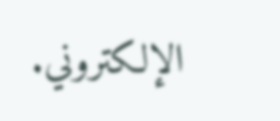الإلكتروني.